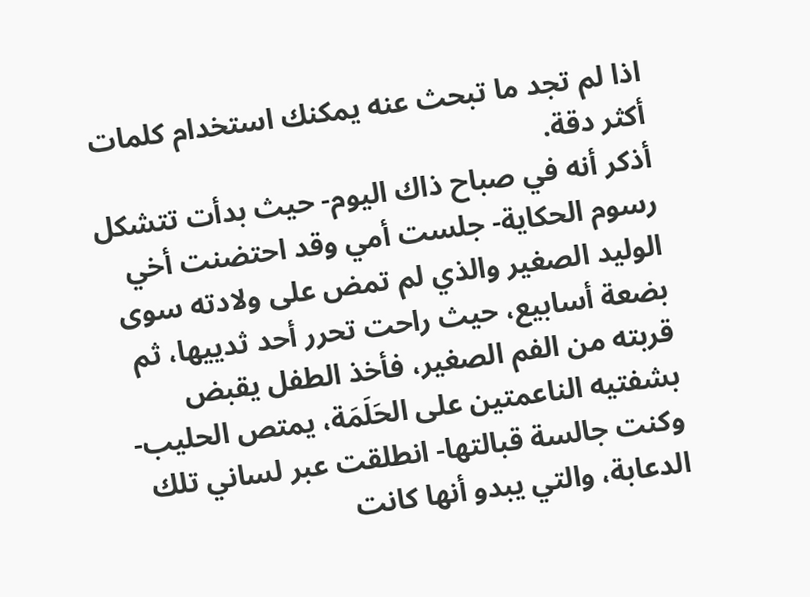اذا لم تجد ما تبحث عنه يمكنك استخدام كلمات أكثر دقة.
أذكر أنه في صباح ذاك اليوم- حيث بدأت تتشكل رسوم الحكاية- جلست أمي وقد احتضنت أخي الوليد الصغير والذي لم تمض على ولادته سوى بضعة أسابيع، حيث راحت تحرر أحد ثدييها، ثم قربته من الفم الصغير، فأخذ الطفل يقبض بشفتيه الناعمتين على الحَلَمَة، يمتص الحليب- وكنت جالسة قبالتها- انطلقت عبر لساني تلك الدعابة، والتي يبدو أنها كانت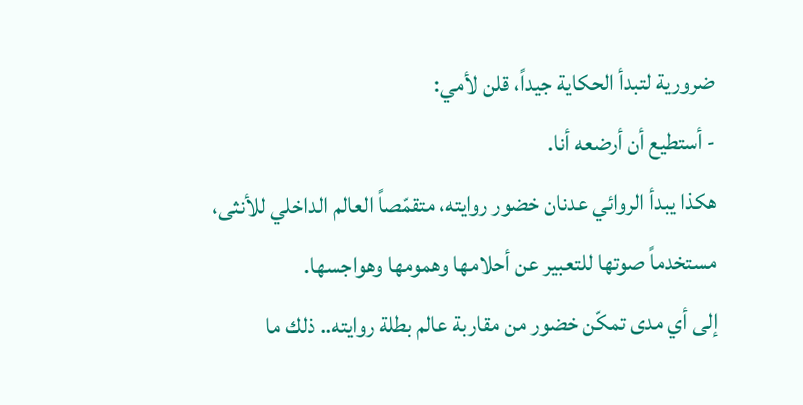ضرورية لتبدأ الحكاية جيداً، قلن لأمي:
- أستطيع أن أرضعه أنا.
هكذا يبدأ الروائي عدنان خضور روايته، متقمّصاً العالم الداخلي للأنثى، مستخدماً صوتها للتعبير عن أحلامها وهمومها وهواجسها.
إلى أي مدى تمكّن خضور من مقاربة عالم بطلة روايته.. ذلك ما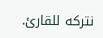نتركه للقارئ.